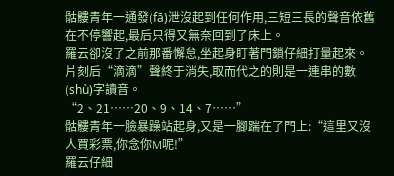骷髏青年一通發(fā)泄沒起到任何作用,三短三長的聲音依舊在不停響起,最后只得又無奈回到了床上。
羅云卻沒了之前那番懈怠,坐起身盯著門鎖仔細打量起來。
片刻后“滴滴”聲終于消失,取而代之的則是一連串的數(shù)字讀音。
“2、21……20、9、14、7……”
骷髏青年一臉暴躁站起身,又是一腳踹在了門上:“這里又沒人買彩票,你念你M呢!”
羅云仔細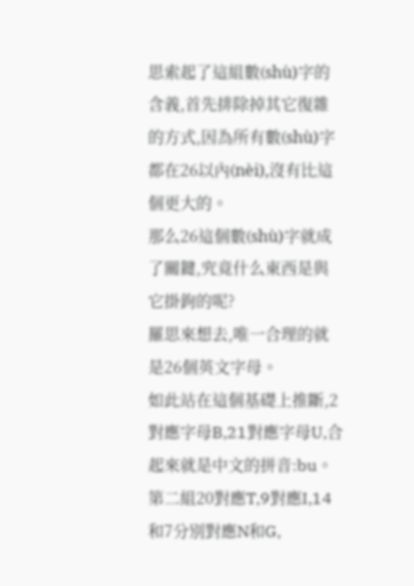思索起了這組數(shù)字的含義,首先排除掉其它復雜的方式,因為所有數(shù)字都在26以內(nèi),沒有比這個更大的。
那么26這個數(shù)字就成了關鍵,究竟什么東西是與它掛鉤的呢?
羅思來想去,唯一合理的就是26個英文字母。
如此站在這個基礎上推斷,2對應字母B,21對應字母U,合起來就是中文的拼音:bu。
第二組20對應T,9對應I,14和7分別對應N和G,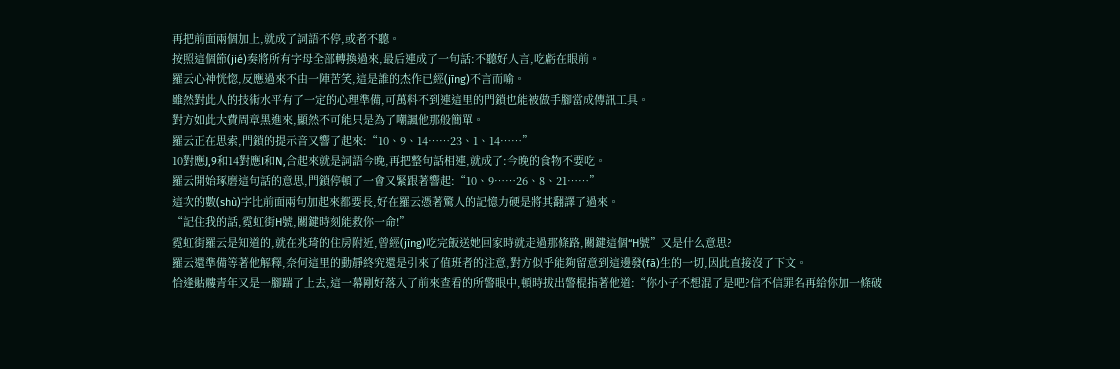再把前面兩個加上,就成了詞語不停,或者不聽。
按照這個節(jié)奏將所有字母全部轉換過來,最后連成了一句話:不聽好人言,吃虧在眼前。
羅云心神恍惚,反應過來不由一陣苦笑,這是誰的杰作已經(jīng)不言而喻。
雖然對此人的技術水平有了一定的心理準備,可萬料不到連這里的門鎖也能被做手腳當成傳訊工具。
對方如此大費周章黑進來,顯然不可能只是為了嘲諷他那般簡單。
羅云正在思索,門鎖的提示音又響了起來:“10、9、14……23、1、14……”
10對應J,9和14對應I和N,合起來就是詞語今晚,再把整句話相連,就成了:今晚的食物不要吃。
羅云開始琢磨這句話的意思,門鎖停頓了一會又緊跟著響起:“10、9……26、8、21……”
這次的數(shù)字比前面兩句加起來都要長,好在羅云憑著驚人的記憶力硬是將其翻譯了過來。
“記住我的話,霓虹街H號,關鍵時刻能救你一命!”
霓虹街羅云是知道的,就在兆琦的住房附近,曾經(jīng)吃完飯送她回家時就走過那條路,關鍵這個“H號”又是什么意思?
羅云還準備等著他解釋,奈何這里的動靜終究還是引來了值班者的注意,對方似乎能夠留意到這邊發(fā)生的一切,因此直接沒了下文。
恰逢骷髏青年又是一腳踹了上去,這一幕剛好落入了前來查看的所警眼中,頓時拔出警棍指著他道:“你小子不想混了是吧?信不信罪名再給你加一條破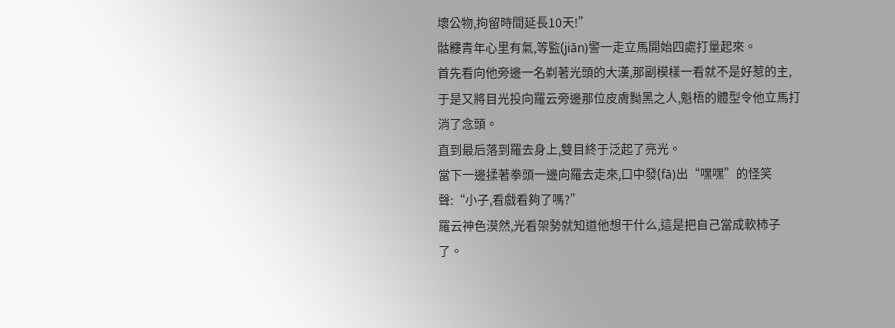壞公物,拘留時間延長10天!”
骷髏青年心里有氣,等監(jiān)警一走立馬開始四處打量起來。
首先看向他旁邊一名剃著光頭的大漢,那副模樣一看就不是好惹的主,于是又將目光投向羅云旁邊那位皮膚黝黑之人,魁梧的體型令他立馬打消了念頭。
直到最后落到羅去身上,雙目終于泛起了亮光。
當下一邊揉著拳頭一邊向羅去走來,口中發(fā)出“嘿嘿”的怪笑聲:“小子,看戲看夠了嗎?”
羅云神色漠然,光看架勢就知道他想干什么,這是把自己當成軟柿子了。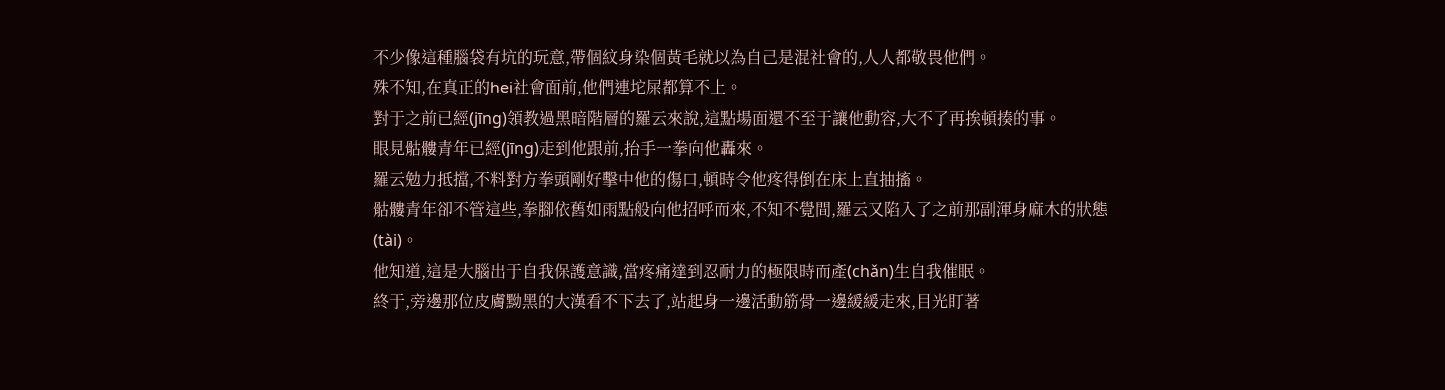不少像這種腦袋有坑的玩意,帶個紋身染個黃毛就以為自己是混社會的,人人都敬畏他們。
殊不知,在真正的hei社會面前,他們連坨屎都算不上。
對于之前已經(jīng)領教過黑暗階層的羅云來說,這點場面還不至于讓他動容,大不了再挨頓揍的事。
眼見骷髏青年已經(jīng)走到他跟前,抬手一拳向他轟來。
羅云勉力抵擋,不料對方拳頭剛好擊中他的傷口,頓時令他疼得倒在床上直抽搐。
骷髏青年卻不管這些,拳腳依舊如雨點般向他招呼而來,不知不覺間,羅云又陷入了之前那副渾身麻木的狀態(tài)。
他知道,這是大腦出于自我保護意識,當疼痛達到忍耐力的極限時而產(chǎn)生自我催眠。
終于,旁邊那位皮膚黝黑的大漢看不下去了,站起身一邊活動筋骨一邊緩緩走來,目光盯著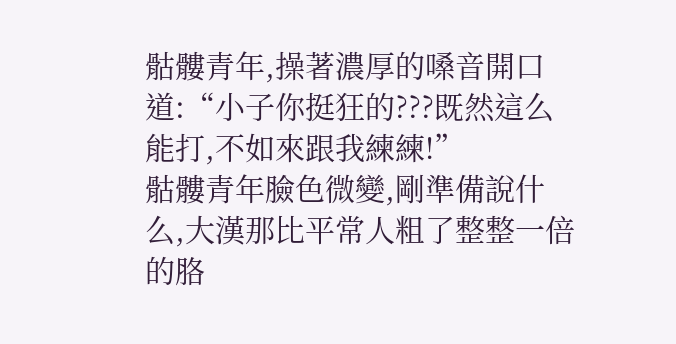骷髏青年,操著濃厚的嗓音開口道:“小子你挺狂的???既然這么能打,不如來跟我練練!”
骷髏青年臉色微變,剛準備說什么,大漢那比平常人粗了整整一倍的胳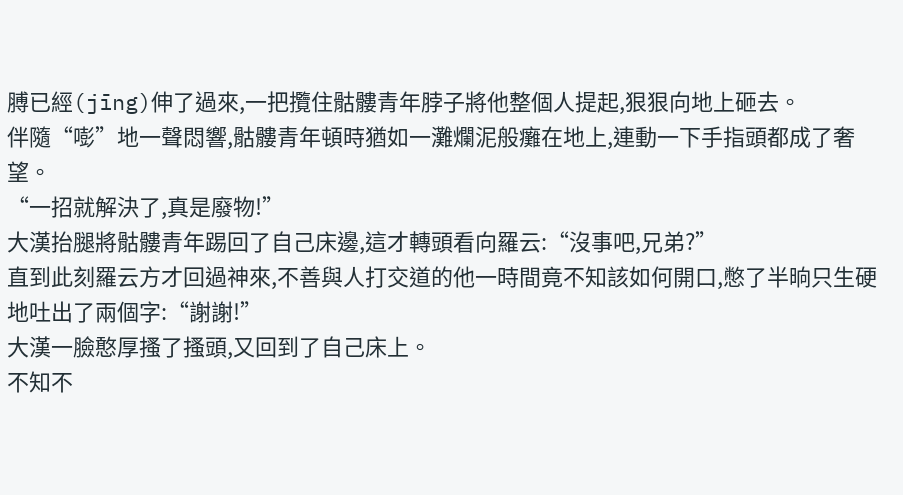膊已經(jīng)伸了過來,一把攬住骷髏青年脖子將他整個人提起,狠狠向地上砸去。
伴隨“嘭”地一聲悶響,骷髏青年頓時猶如一灘爛泥般癱在地上,連動一下手指頭都成了奢望。
“一招就解決了,真是廢物!”
大漢抬腿將骷髏青年踢回了自己床邊,這才轉頭看向羅云:“沒事吧,兄弟?”
直到此刻羅云方才回過神來,不善與人打交道的他一時間竟不知該如何開口,憋了半晌只生硬地吐出了兩個字:“謝謝!”
大漢一臉憨厚搔了搔頭,又回到了自己床上。
不知不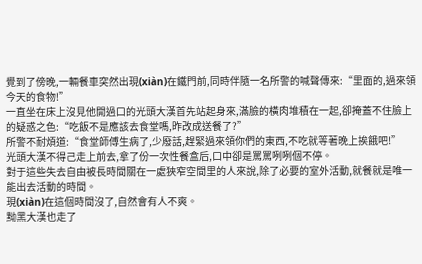覺到了傍晚,一輛餐車突然出現(xiàn)在鐵門前,同時伴隨一名所警的喊聲傳來:“里面的,過來領今天的食物!”
一直坐在床上沒見他開過口的光頭大漢首先站起身來,滿臉的橫肉堆積在一起,卻掩蓋不住臉上的疑惑之色:“吃飯不是應該去食堂嗎,昨改成送餐了?”
所警不耐煩道:“食堂師傅生病了,少廢話,趕緊過來領你們的東西,不吃就等著晚上挨餓吧!”
光頭大漢不得己走上前去,拿了份一次性餐盒后,口中卻是罵罵咧咧個不停。
對于這些失去自由被長時間關在一處狹窄空間里的人來說,除了必要的室外活動,就餐就是唯一能出去活動的時間。
現(xiàn)在這個時間沒了,自然會有人不爽。
黝黑大漢也走了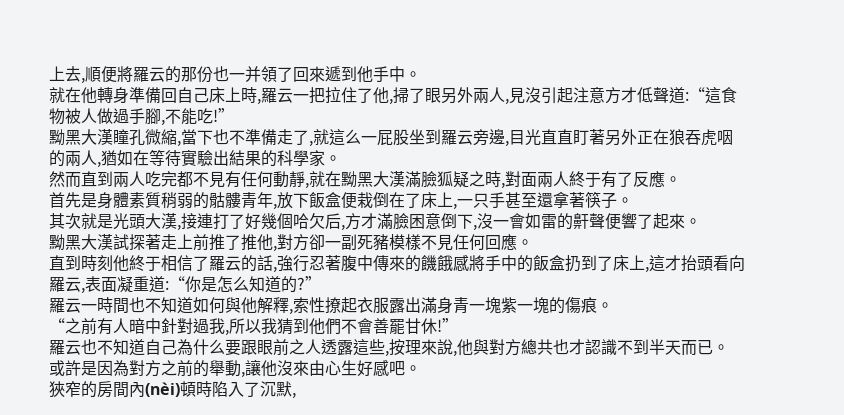上去,順便將羅云的那份也一并領了回來遞到他手中。
就在他轉身準備回自己床上時,羅云一把拉住了他,掃了眼另外兩人,見沒引起注意方才低聲道:“這食物被人做過手腳,不能吃!”
黝黑大漢瞳孔微縮,當下也不準備走了,就這么一屁股坐到羅云旁邊,目光直直盯著另外正在狼吞虎咽的兩人,猶如在等待實驗出結果的科學家。
然而直到兩人吃完都不見有任何動靜,就在黝黑大漢滿臉狐疑之時,對面兩人終于有了反應。
首先是身體素質稍弱的骷髏青年,放下飯盒便栽倒在了床上,一只手甚至還拿著筷子。
其次就是光頭大漢,接連打了好幾個哈欠后,方才滿臉困意倒下,沒一會如雷的鼾聲便響了起來。
黝黑大漢試探著走上前推了推他,對方卻一副死豬模樣不見任何回應。
直到時刻他終于相信了羅云的話,強行忍著腹中傳來的饑餓感將手中的飯盒扔到了床上,這才抬頭看向羅云,表面凝重道:“你是怎么知道的?”
羅云一時間也不知道如何與他解釋,索性撩起衣服露出滿身青一塊紫一塊的傷痕。
“之前有人暗中針對過我,所以我猜到他們不會善罷甘休!”
羅云也不知道自己為什么要跟眼前之人透露這些,按理來說,他與對方總共也才認識不到半天而已。
或許是因為對方之前的舉動,讓他沒來由心生好感吧。
狹窄的房間內(nèi)頓時陷入了沉默,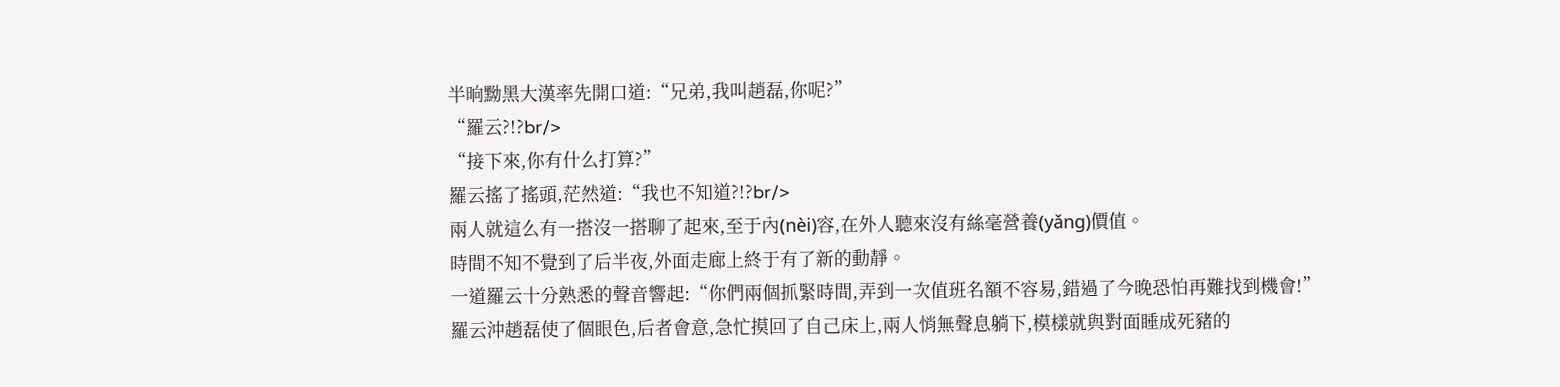半晌黝黑大漢率先開口道:“兄弟,我叫趙磊,你呢?”
“羅云?!?br/>
“接下來,你有什么打算?”
羅云搖了搖頭,茫然道:“我也不知道?!?br/>
兩人就這么有一搭沒一搭聊了起來,至于內(nèi)容,在外人聽來沒有絲毫營養(yǎng)價值。
時間不知不覺到了后半夜,外面走廊上終于有了新的動靜。
一道羅云十分熟悉的聲音響起:“你們兩個抓緊時間,弄到一次值班名額不容易,錯過了今晚恐怕再難找到機會!”
羅云沖趙磊使了個眼色,后者會意,急忙摸回了自己床上,兩人悄無聲息躺下,模樣就與對面睡成死豬的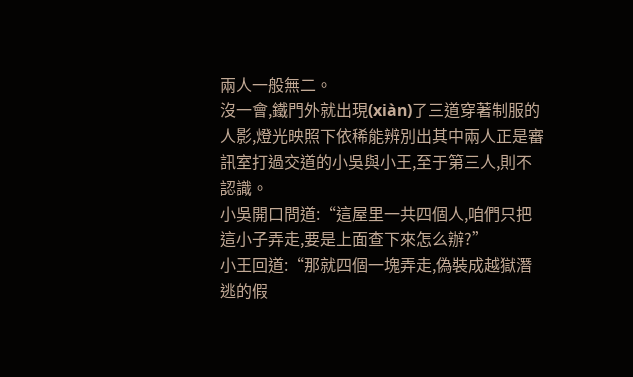兩人一般無二。
沒一會,鐵門外就出現(xiàn)了三道穿著制服的人影,燈光映照下依稀能辨別出其中兩人正是審訊室打過交道的小吳與小王,至于第三人,則不認識。
小吳開口問道:“這屋里一共四個人,咱們只把這小子弄走,要是上面查下來怎么辦?”
小王回道:“那就四個一塊弄走,偽裝成越獄潛逃的假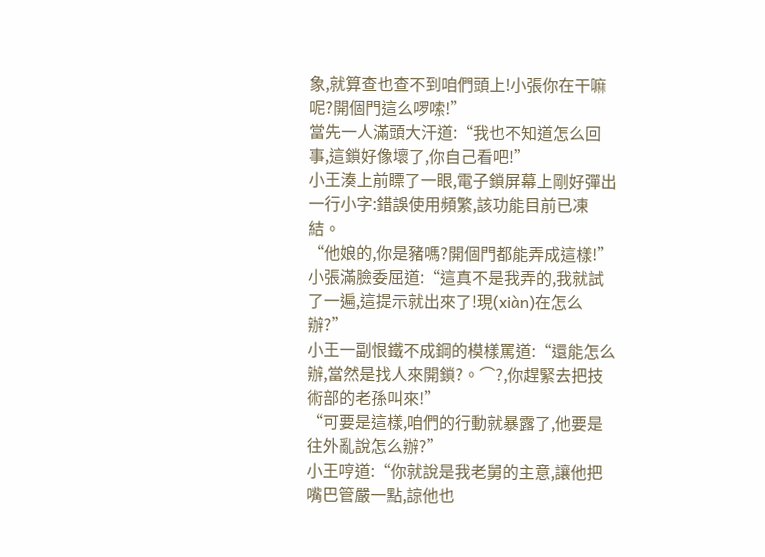象,就算查也查不到咱們頭上!小張你在干嘛呢?開個門這么啰嗦!”
當先一人滿頭大汗道:“我也不知道怎么回事,這鎖好像壞了,你自己看吧!”
小王湊上前瞟了一眼,電子鎖屏幕上剛好彈出一行小字:錯誤使用頻繁,該功能目前已凍結。
“他娘的,你是豬嗎?開個門都能弄成這樣!”
小張滿臉委屈道:“這真不是我弄的,我就試了一遍,這提示就出來了!現(xiàn)在怎么辦?”
小王一副恨鐵不成鋼的模樣罵道:“還能怎么辦,當然是找人來開鎖?。⌒?,你趕緊去把技術部的老孫叫來!”
“可要是這樣,咱們的行動就暴露了,他要是往外亂說怎么辦?”
小王哼道:“你就說是我老舅的主意,讓他把嘴巴管嚴一點,諒他也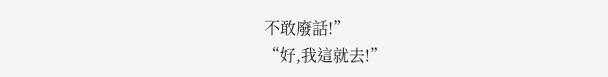不敢廢話!”
“好,我這就去!”